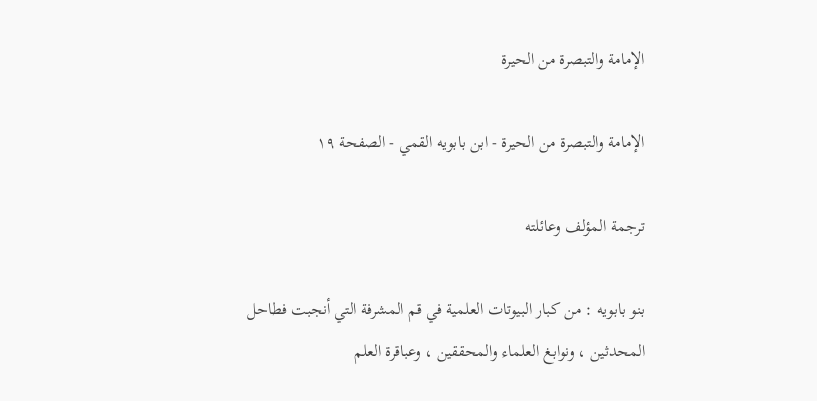الإمامة والتبصرة من الحيرة

الإمامة والتبصرة من الحيرة - ابن بابويه القمي - الصفحة ١٩

ترجمة المؤلف وعائلته

بنو بابويه : من كبار البيوتات العلمية في قم المشرفة التي أنجبت فطاحل المحدثين ، ونوابغ العلماء والمحققين ، وعباقرة العلم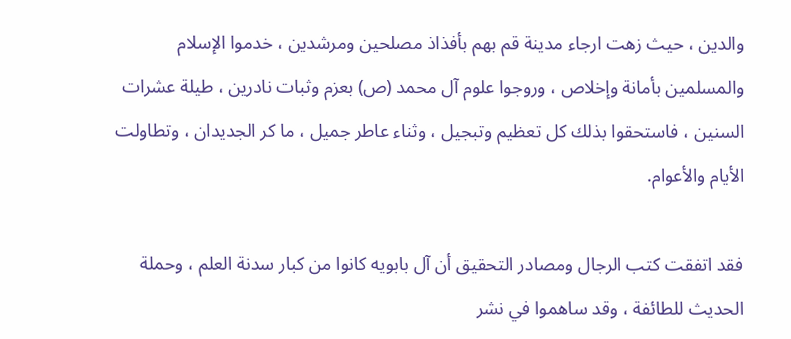والدين ، حيث زهت ارجاء مدينة قم بهم بأفذاذ مصلحين ومرشدين ، خدموا الإسلام والمسلمين بأمانة وإخلاص ، وروجوا علوم آل محمد (ص) بعزم وثبات نادرين ، طيلة عشرات السنين ، فاستحقوا بذلك كل تعظيم وتبجيل ، وثناء عاطر جميل ، ما كر الجديدان ، وتطاولت الأيام والأعوام.

فقد اتفقت كتب الرجال ومصادر التحقيق أن آل بابويه كانوا من كبار سدنة العلم ، وحملة الحديث للطائفة ، وقد ساهموا في نشر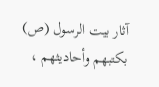آثار بيت الرسول (ص) بكتبهم وأحاديثهم ،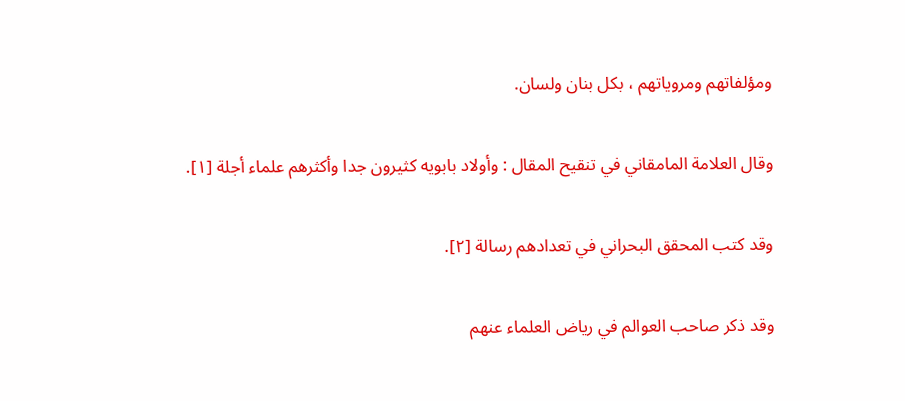ومؤلفاتهم ومروياتهم ، بكل بنان ولسان.

وقال العلامة المامقاني في تنقيح المقال : وأولاد بابويه كثيرون جدا وأكثرهم علماء أجلة [١].

وقد كتب المحقق البحراني في تعدادهم رسالة [٢].

وقد ذكر صاحب العوالم في رياض العلماء عنهم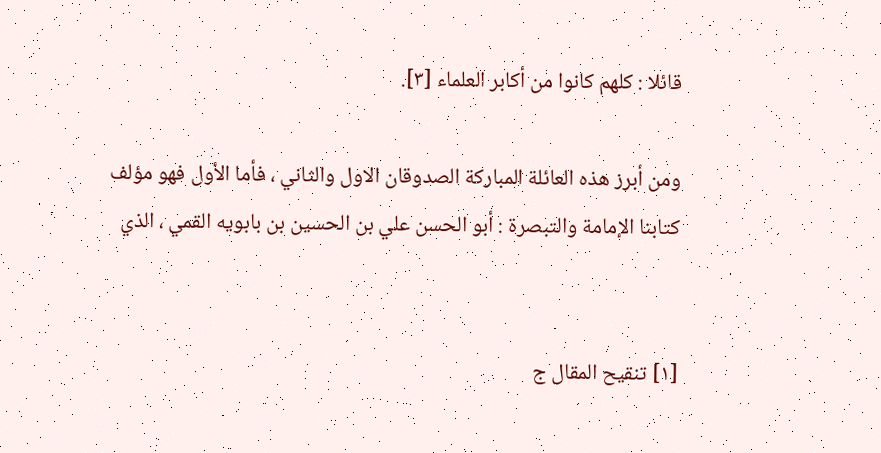قائلا : كلهم كانوا من أكابر العلماء [٣].

ومن أبرز هذه العائلة المباركة الصدوقان الاول والثاني ، فأما الأول فهو مؤلف كتابنا الإمامة والتبصرة : أبو الحسن علي بن الحسين بن بابويه القمي ، الذي


[١] تنقيح المقال ج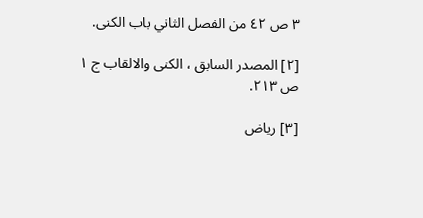٣ ص ٤٢ من الفصل الثاني باب الكنى.

[٢] المصدر السابق ، الكنى والالقاب ج ١ ص ٢١٣.

[٣] رياض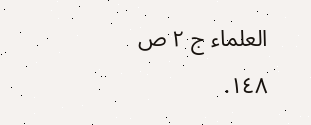العلماء ج ٢ ص ١٤٨.